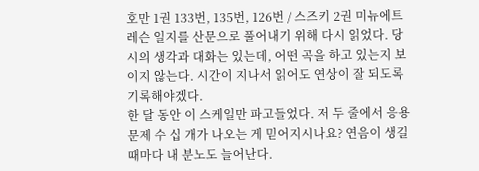호만 1권 133번, 135번, 126번 / 스즈키 2권 미뉴에트
레슨 일지를 산문으로 풀어내기 위해 다시 읽었다. 당시의 생각과 대화는 있는데, 어떤 곡을 하고 있는지 보이지 않는다. 시간이 지나서 읽어도 연상이 잘 되도록 기록해야겠다.
한 달 동안 이 스케일만 파고들었다. 저 두 줄에서 응용문제 수 십 개가 나오는 게 믿어지시나요? 연음이 생길 때마다 내 분노도 늘어난다.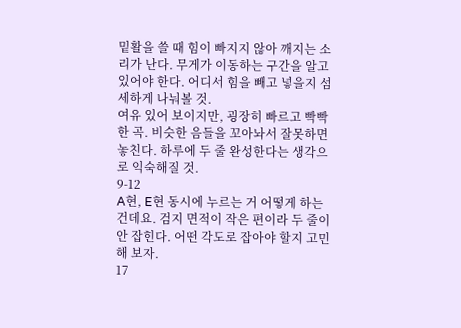밑활을 쓸 때 힘이 빠지지 않아 깨지는 소리가 난다. 무게가 이동하는 구간을 알고 있어야 한다. 어디서 힘을 빼고 넣을지 섬세하게 나눠볼 것.
여유 있어 보이지만, 굉장히 빠르고 빡빡한 곡. 비슷한 음들을 꼬아놔서 잘못하면 놓친다. 하루에 두 줄 완성한다는 생각으로 익숙해질 것.
9-12
A현, E현 동시에 누르는 거 어떻게 하는 건데요. 검지 면적이 작은 편이라 두 줄이 안 잡힌다. 어떤 각도로 잡아야 할지 고민해 보자.
17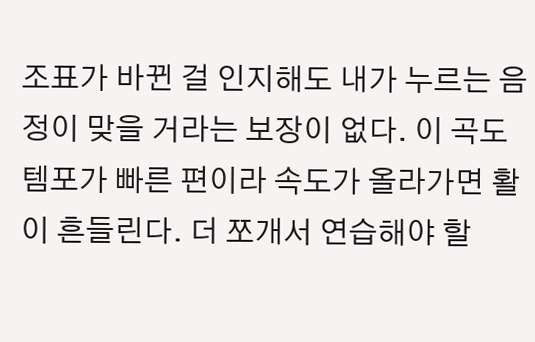조표가 바뀐 걸 인지해도 내가 누르는 음정이 맞을 거라는 보장이 없다. 이 곡도 템포가 빠른 편이라 속도가 올라가면 활이 흔들린다. 더 쪼개서 연습해야 할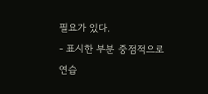필요가 있다.
- 표시한 부분 중점적으로 연습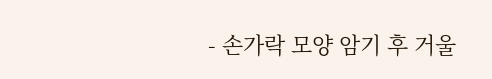- 손가락 모양 암기 후 거울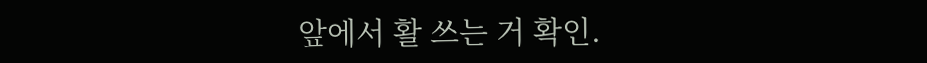앞에서 활 쓰는 거 확인.